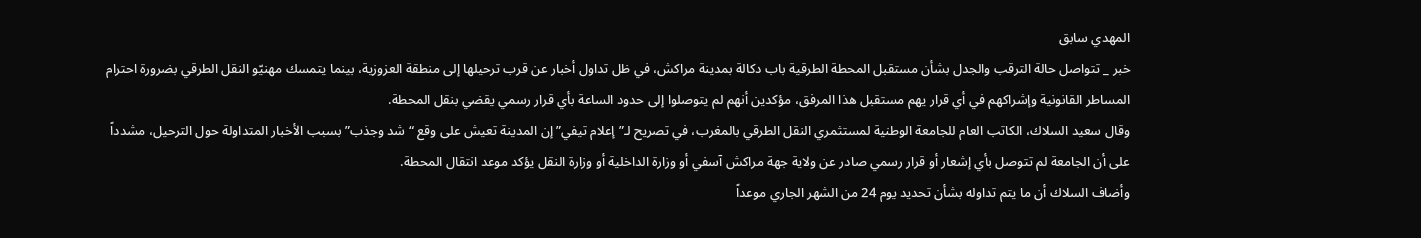المهدي سابق
خبر _ تتواصل حالة الترقب والجدل بشأن مستقبل المحطة الطرقية باب دكالة بمدينة مراكش، في ظل تداول أخبار عن قرب ترحيلها إلى منطقة العزوزية، بينما يتمسك مهنيّو النقل الطرقي بضرورة احترام المساطر القانونية وإشراكهم في أي قرار يهم مستقبل هذا المرفق، مؤكدين أنهم لم يتوصلوا إلى حدود الساعة بأي قرار رسمي يقضي بنقل المحطة.
وقال سعيد السلاك، الكاتب العام للجامعة الوطنية لمستثمري النقل الطرقي بالمغرب، في تصريح لـ”إعلام تيفي” إن المدينة تعيش على وقع “شد وجذب” بسبب الأخبار المتداولة حول الترحيل، مشدداً على أن الجامعة لم تتوصل بأي إشعار أو قرار رسمي صادر عن ولاية جهة مراكش آسفي أو وزارة الداخلية أو وزارة النقل يؤكد موعد انتقال المحطة.
وأضاف السلاك أن ما يتم تداوله بشأن تحديد يوم 24 من الشهر الجاري موعداً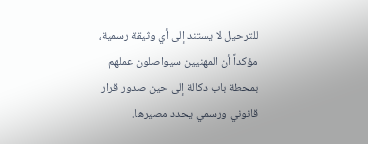للترحيل لا يستند إلى أي وثيقة رسمية، مؤكداً أن المهنيين سيواصلون عملهم بمحطة باب دكالة إلى حين صدور قرار قانوني ورسمي يحدد مصيرها.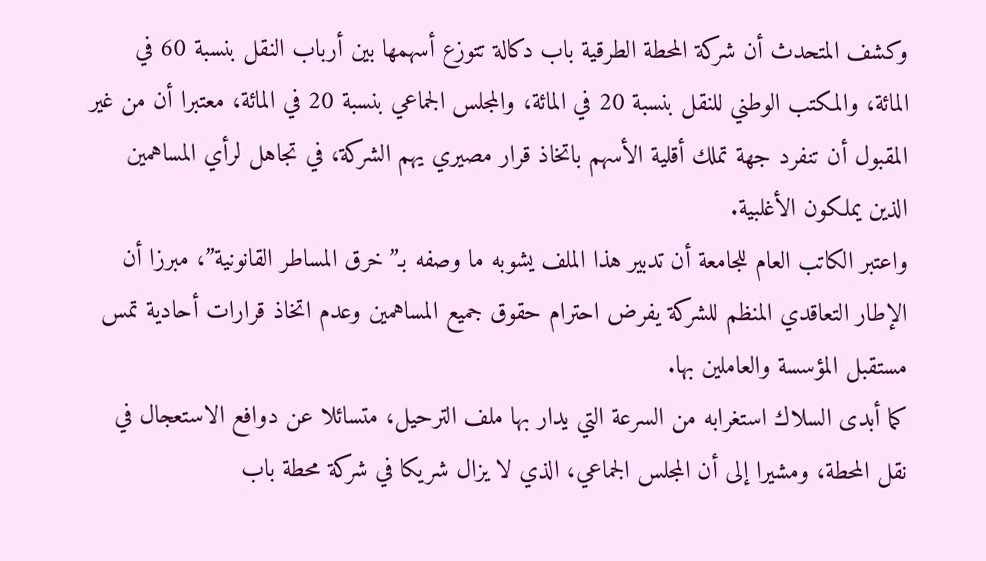وكشف المتحدث أن شركة المحطة الطرقية باب دكالة تتوزع أسهمها بين أرباب النقل بنسبة 60 في المائة، والمكتب الوطني للنقل بنسبة 20 في المائة، والمجلس الجماعي بنسبة 20 في المائة، معتبرا أن من غير المقبول أن تنفرد جهة تملك أقلية الأسهم باتخاذ قرار مصيري يهم الشركة، في تجاهل لرأي المساهمين الذين يملكون الأغلبية.
واعتبر الكاتب العام للجامعة أن تدبير هذا الملف يشوبه ما وصفه بـ”خرق المساطر القانونية”، مبرزا أن الإطار التعاقدي المنظم للشركة يفرض احترام حقوق جميع المساهمين وعدم اتخاذ قرارات أحادية تمس مستقبل المؤسسة والعاملين بها.
كما أبدى السلاك استغرابه من السرعة التي يدار بها ملف الترحيل، متسائلا عن دوافع الاستعجال في نقل المحطة، ومشيرا إلى أن المجلس الجماعي، الذي لا يزال شريكا في شركة محطة باب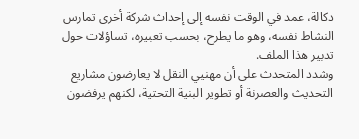دكالة، عمد في الوقت نفسه إلى إحداث شركة أخرى تمارس النشاط نفسه، وهو ما يطرح، بحسب تعبيره، تساؤلات حول تدبير هذا الملف.
وشدد المتحدث على أن مهنيي النقل لا يعارضون مشاريع التحديث والعصرنة أو تطوير البنية التحتية، لكنهم يرفضون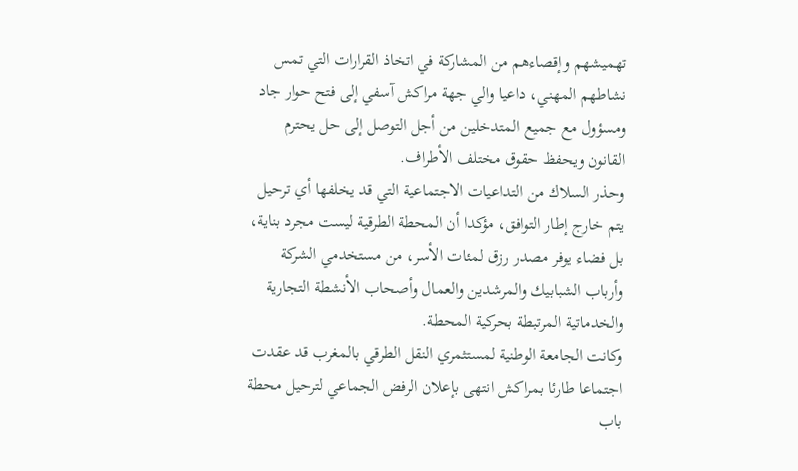تهميشهم وإقصاءهم من المشاركة في اتخاذ القرارات التي تمس نشاطهم المهني، داعيا والي جهة مراكش آسفي إلى فتح حوار جاد ومسؤول مع جميع المتدخلين من أجل التوصل إلى حل يحترم القانون ويحفظ حقوق مختلف الأطراف.
وحذر السلاك من التداعيات الاجتماعية التي قد يخلفها أي ترحيل يتم خارج إطار التوافق، مؤكدا أن المحطة الطرقية ليست مجرد بناية، بل فضاء يوفر مصدر رزق لمئات الأسر، من مستخدمي الشركة وأرباب الشبابيك والمرشدين والعمال وأصحاب الأنشطة التجارية والخدماتية المرتبطة بحركية المحطة.
وكانت الجامعة الوطنية لمستثمري النقل الطرقي بالمغرب قد عقدت اجتماعا طارئا بمراكش انتهى بإعلان الرفض الجماعي لترحيل محطة باب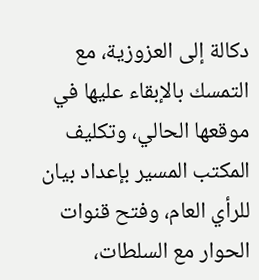دكالة إلى العزوزية، مع التمسك بالإبقاء عليها في موقعها الحالي، وتكليف المكتب المسير بإعداد بيان للرأي العام، وفتح قنوات الحوار مع السلطات،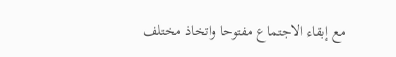مع إبقاء الاجتماع مفتوحا واتخاذ مختلف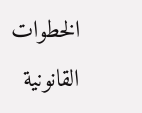الخطوات القانونية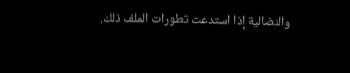والنضالية إذا استدعت تطورات الملف ذلك.